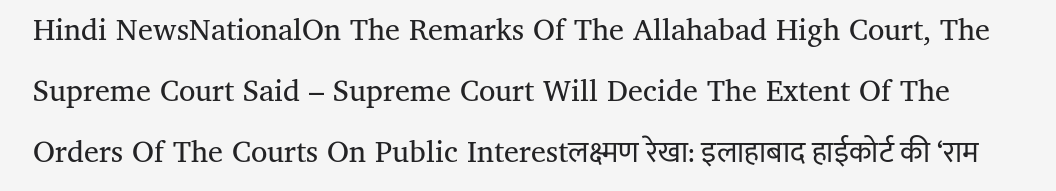Hindi NewsNationalOn The Remarks Of The Allahabad High Court, The Supreme Court Said – Supreme Court Will Decide The Extent Of The Orders Of The Courts On Public Interestलक्ष्मण रेखा: इलाहाबाद हाईकोर्ट की ‘राम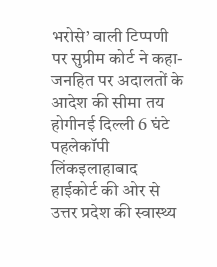भरोसे’ वाली टिप्पणी पर सुप्रीम कोर्ट ने कहा- जनहित पर अदालतों के आदेश की सीमा तय होगीनई दिल्ली 6 घंटे पहलेकॉपी लिंकइलाहाबाद हाईकोर्ट की ओर से उत्तर प्रदेश की स्वास्थ्य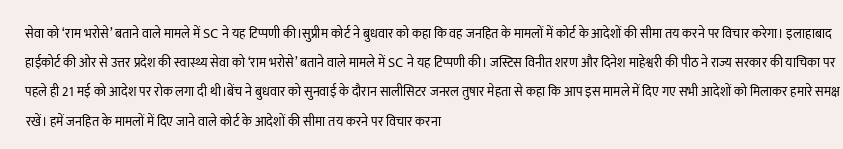सेवा को ‘राम भरोसे’ बताने वाले मामले में SC ने यह टिप्पणी की।सुप्रीम कोर्ट ने बुधवार को कहा कि वह जनहित के मामलों में कोर्ट के आदेशों की सीमा तय करने पर विचार करेगा। इलाहाबाद हाईकोर्ट की ओर से उत्तर प्रदेश की स्वास्थ्य सेवा को ‘राम भरोसे’ बताने वाले मामले में SC ने यह टिप्पणी की। जस्टिस विनीत शरण और दिनेश माहेश्वरी की पीठ ने राज्य सरकार की याचिका पर पहले ही 21 मई को आदेश पर रोक लगा दी थी।बेंच ने बुधवार को सुनवाई के दौरान सालीसिटर जनरल तुषार मेहता से कहा कि आप इस मामले में दिए गए सभी आदेशों को मिलाकर हमारे समक्ष रखें। हमें जनहित के मामलों में दिए जाने वाले कोर्ट के आदेशों की सीमा तय करने पर विचार करना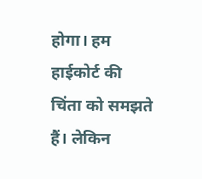होगा। हम हाईकोर्ट की चिंता को समझते हैं। लेकिन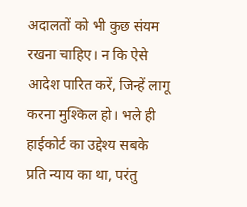अदालतों को भी कुछ संयम रखना चाहिए। न कि ऐसे आदेश पारित करें, जिन्हें लागू करना मुश्किल हो। भले ही हाईकोर्ट का उद्देश्य सबके प्रति न्याय का था, परंतु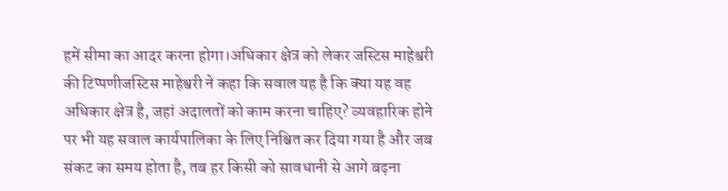हमें सीमा का आदर करना होगा।अधिकार क्षेत्र को लेकर जस्टिस माहेश्वरी की टिप्पणीजस्टिस माहेश्वरी ने कहा कि सवाल यह है कि क्या यह वह अधिकार क्षेत्र है, जहां अदालतों को काम करना चाहिए? व्यवहारिक होने पर भी यह सवाल कार्यपालिका के लिए निश्चित कर दिया गया है और जब संकट का समय होता है, तब हर किसी को सावधानी से आगे बढ़ना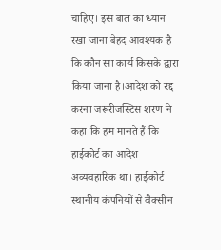चाहिए। इस बात का ध्यान रखा जाना बेहद आवश्यक है कि कौन सा कार्य किसके द्वारा किया जाना है।आदेश को रद्द करना जरूरीजस्टिस शरण ने कहा कि हम मानते हैं कि हाईकोर्ट का आदेश अव्यवहारिक था। हाईकोर्ट स्थानीय कंपनियों से वैक्सीन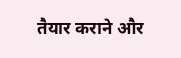तैयार कराने और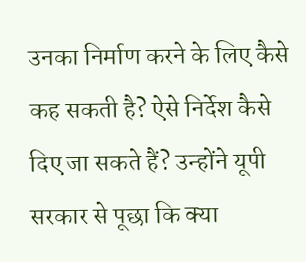उनका निर्माण करने के लिए कैसे कह सकती है? ऐसे निर्देश कैसे दिए जा सकते हैं? उन्होंने यूपी सरकार से पूछा कि क्या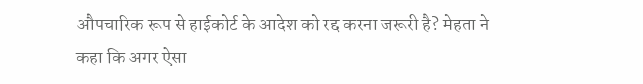औपचारिक रूप से हाईकोर्ट के आदेश को रद्द करना जरूरी है? मेहता ने कहा कि अगर ऐसा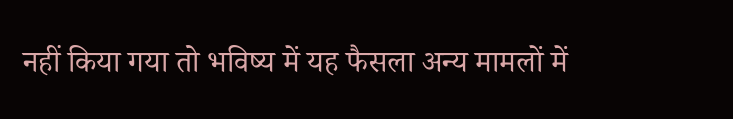नहीं किया गया तो भविष्य में यह फैसला अन्य मामलों में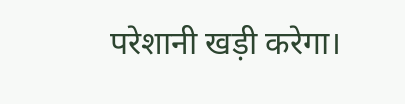परेशानी खड़ी करेगा।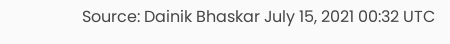Source: Dainik Bhaskar July 15, 2021 00:32 UTC